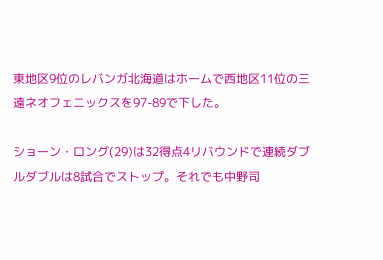東地区9位のレバンガ北海道はホームで西地区11位の三遠ネオフェニックスを97-89で下した。

ショーン・ロング(29)は32得点4リバウンドで連続ダブルダブルは8試合でストップ。それでも中野司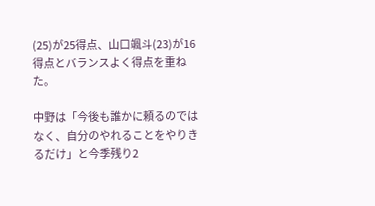(25)が25得点、山口颯斗(23)が16得点とバランスよく得点を重ねた。

中野は「今後も誰かに頼るのではなく、自分のやれることをやりきるだけ」と今季残り2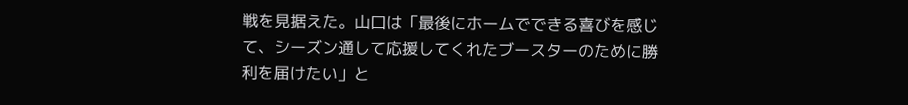戦を見据えた。山口は「最後にホームでできる喜びを感じて、シーズン通して応援してくれたブースターのために勝利を届けたい」と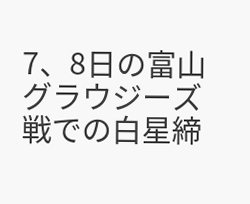7、8日の富山グラウジーズ戦での白星締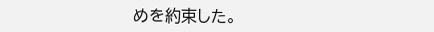めを約束した。